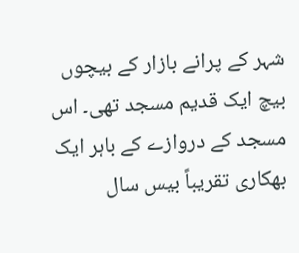شہر کے پرانے بازار کے بیچوں بیچ ایک قدیم مسجد تھی۔ اس مسجد کے دروازے کے باہر ایک بھکاری تقریباً بیس سال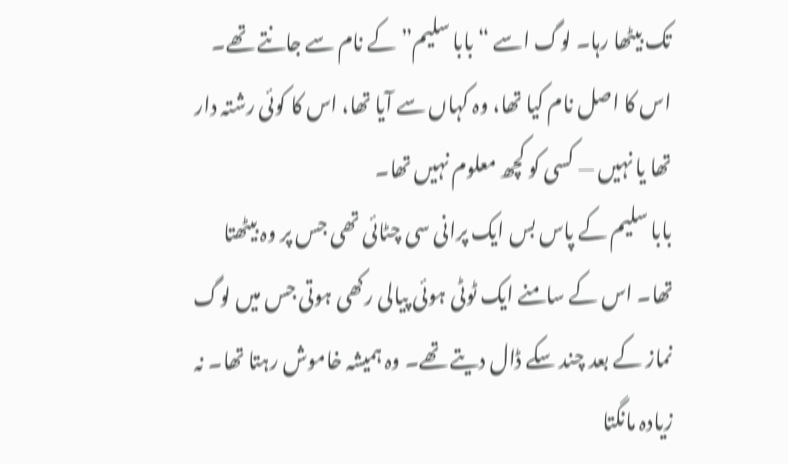تک بیٹھا رہا۔ لوگ اسے “بابا سلیم” کے نام سے جانتے تھے۔ اس کا اصل نام کیا تھا، وہ کہاں سے آیا تھا، اس کا کوئی رشتہ دار تھا یا نہیں — کسی کو کچھ معلوم نہیں تھا۔
بابا سلیم کے پاس بس ایک پرانی سی چٹائی تھی جس پر وہ بیٹھتا تھا۔ اس کے سامنے ایک ٹوٹی ہوئی پیالی رکھی ہوتی جس میں لوگ نماز کے بعد چند سکے ڈال دیتے تھے۔ وہ ہمیشہ خاموش رہتا تھا۔ نہ زیادہ مانگتا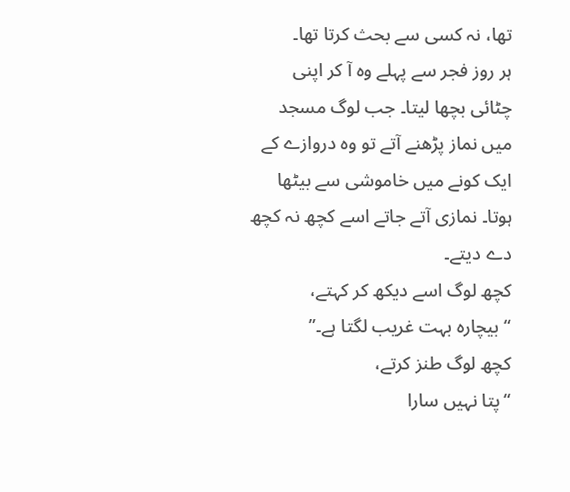تھا، نہ کسی سے بحث کرتا تھا۔
ہر روز فجر سے پہلے وہ آ کر اپنی چٹائی بچھا لیتا۔ جب لوگ مسجد میں نماز پڑھنے آتے تو وہ دروازے کے ایک کونے میں خاموشی سے بیٹھا ہوتا۔ نمازی آتے جاتے اسے کچھ نہ کچھ دے دیتے۔
کچھ لوگ اسے دیکھ کر کہتے،
“بیچارہ بہت غریب لگتا ہے۔”
کچھ لوگ طنز کرتے،
“پتا نہیں سارا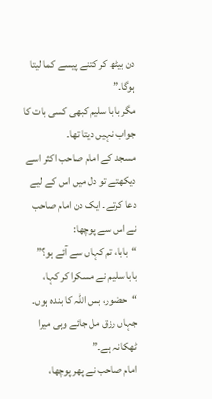دن بیٹھ کر کتنے پیسے کما لیتا ہوگا۔”
مگر بابا سلیم کبھی کسی بات کا جواب نہیں دیتا تھا۔
مسجد کے امام صاحب اکثر اسے دیکھتے تو دل میں اس کے لیے دعا کرتے۔ ایک دن امام صاحب نے اس سے پوچھا:
“بابا، تم کہاں سے آئے ہو؟”
بابا سلیم نے مسکرا کر کہا،
“حضور، بس اللہ کا بندہ ہوں۔ جہاں رزق مل جائے وہی میرا ٹھکانہ ہے۔”
امام صاحب نے پھر پوچھا،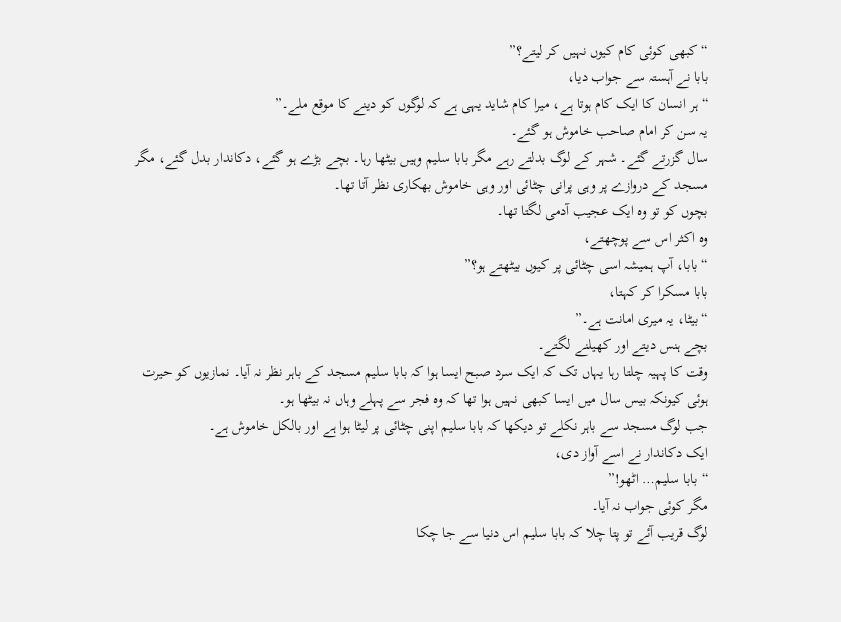“کبھی کوئی کام کیوں نہیں کر لیتے؟”
بابا نے آہستہ سے جواب دیا،
“ہر انسان کا ایک کام ہوتا ہے، میرا کام شاید یہی ہے کہ لوگوں کو دینے کا موقع ملے۔”
یہ سن کر امام صاحب خاموش ہو گئے۔
سال گزرتے گئے۔ شہر کے لوگ بدلتے رہے مگر بابا سلیم وہیں بیٹھا رہا۔ بچے بڑے ہو گئے، دکاندار بدل گئے، مگر مسجد کے دروازے پر وہی پرانی چٹائی اور وہی خاموش بھکاری نظر آتا تھا۔
بچوں کو تو وہ ایک عجیب آدمی لگتا تھا۔
وہ اکثر اس سے پوچھتے،
“بابا، آپ ہمیشہ اسی چٹائی پر کیوں بیٹھتے ہو؟”
بابا مسکرا کر کہتا،
“بیٹا، یہ میری امانت ہے۔”
بچے ہنس دیتے اور کھیلنے لگتے۔
وقت کا پہیہ چلتا رہا یہاں تک کہ ایک سرد صبح ایسا ہوا کہ بابا سلیم مسجد کے باہر نظر نہ آیا۔ نمازیوں کو حیرت ہوئی کیونکہ بیس سال میں ایسا کبھی نہیں ہوا تھا کہ وہ فجر سے پہلے وہاں نہ بیٹھا ہو۔
جب لوگ مسجد سے باہر نکلے تو دیکھا کہ بابا سلیم اپنی چٹائی پر لیٹا ہوا ہے اور بالکل خاموش ہے۔
ایک دکاندار نے اسے آواز دی،
“بابا سلیم… اٹھو!”
مگر کوئی جواب نہ آیا۔
لوگ قریب آئے تو پتا چلا کہ بابا سلیم اس دنیا سے جا چکا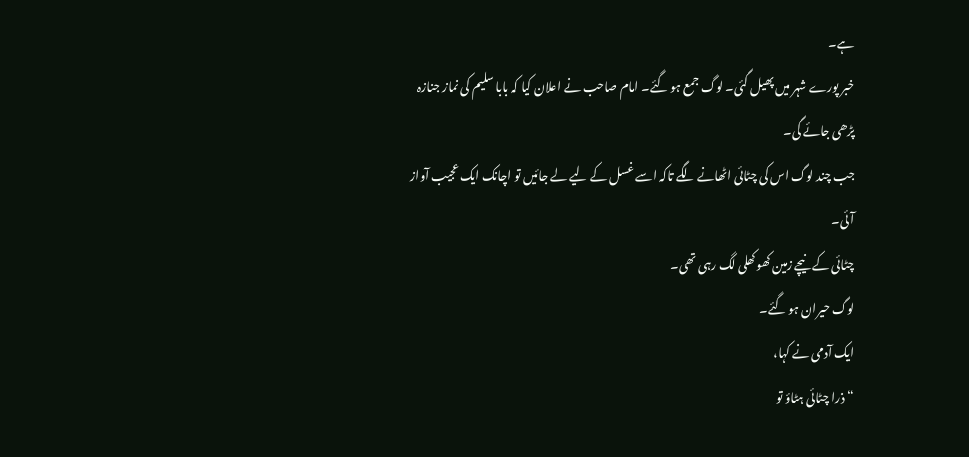ہے۔
خبر پورے شہر میں پھیل گئی۔ لوگ جمع ہو گئے۔ امام صاحب نے اعلان کیا کہ بابا سلیم کی نماز جنازہ پڑھی جائے گی۔
جب چند لوگ اس کی چٹائی اٹھانے لگے تاکہ اسے غسل کے لیے لے جائیں تو اچانک ایک عجیب آواز آئی۔
چٹائی کے نیچے زمین کھوکھلی لگ رہی تھی۔
لوگ حیران ہو گئے۔
ایک آدمی نے کہا،
“ذرا چٹائی ہٹاؤ تو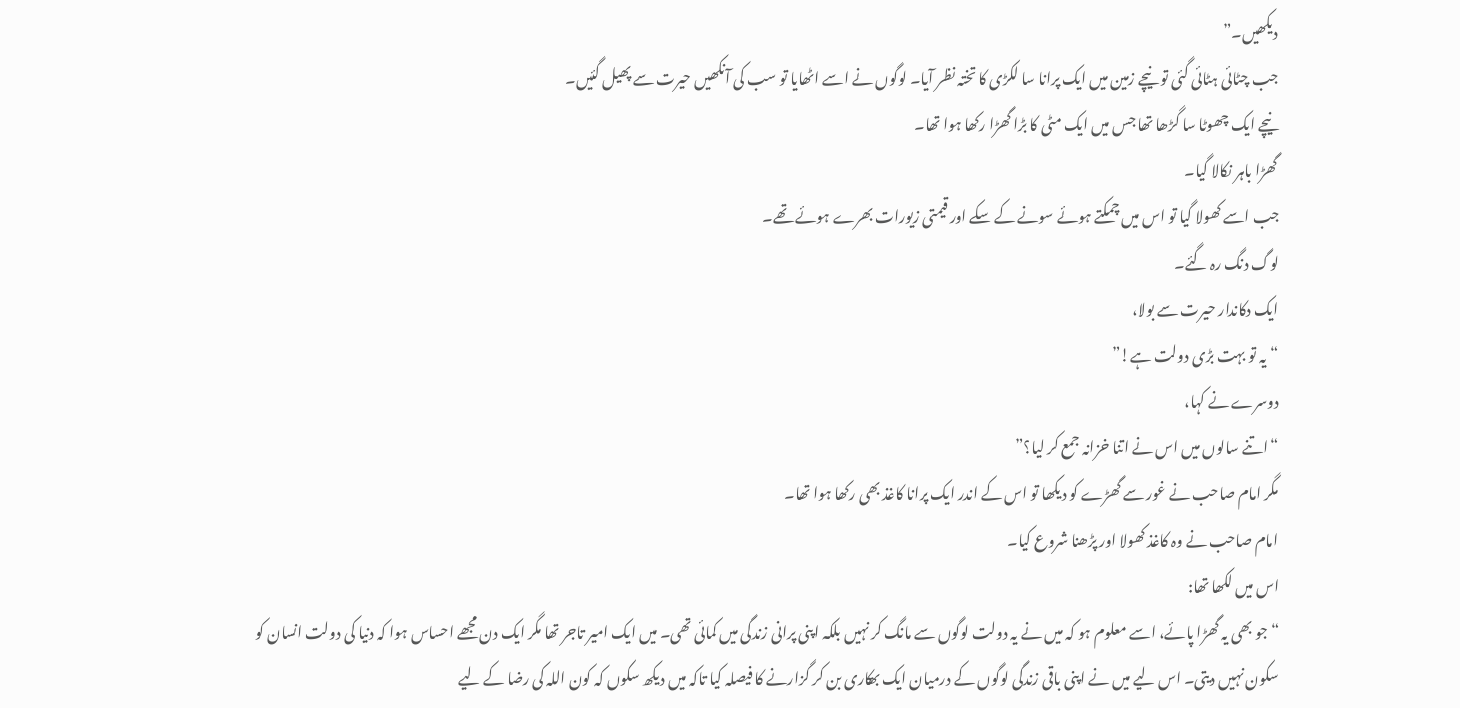دیکھیں۔”
جب چٹائی ہٹائی گئی تو نیچے زمین میں ایک پرانا سا لکڑی کا تختہ نظر آیا۔ لوگوں نے اسے اٹھایا تو سب کی آنکھیں حیرت سے پھیل گئیں۔
نیچے ایک چھوٹا سا گڑھا تھا جس میں ایک مٹی کا بڑا گھڑا رکھا ہوا تھا۔
گھڑا باہر نکالا گیا۔
جب اسے کھولا گیا تو اس میں چمکتے ہوئے سونے کے سکے اور قیمتی زیورات بھرے ہوئے تھے۔
لوگ دنگ رہ گئے۔
ایک دکاندار حیرت سے بولا،
“یہ تو بہت بڑی دولت ہے!”
دوسرے نے کہا،
“اتنے سالوں میں اس نے اتنا خزانہ جمع کر لیا؟”
مگر امام صاحب نے غور سے گھڑے کو دیکھا تو اس کے اندر ایک پرانا کاغذ بھی رکھا ہوا تھا۔
امام صاحب نے وہ کاغذ کھولا اور پڑھنا شروع کیا۔
اس میں لکھا تھا:
“جو بھی یہ گھڑا پائے، اسے معلوم ہو کہ میں نے یہ دولت لوگوں سے مانگ کر نہیں بلکہ اپنی پرانی زندگی میں کمائی تھی۔ میں ایک امیر تاجر تھا مگر ایک دن مجھے احساس ہوا کہ دنیا کی دولت انسان کو سکون نہیں دیتی۔ اس لیے میں نے اپنی باقی زندگی لوگوں کے درمیان ایک بھکاری بن کر گزارنے کا فیصلہ کیا تاکہ میں دیکھ سکوں کہ کون اللہ کی رضا کے لیے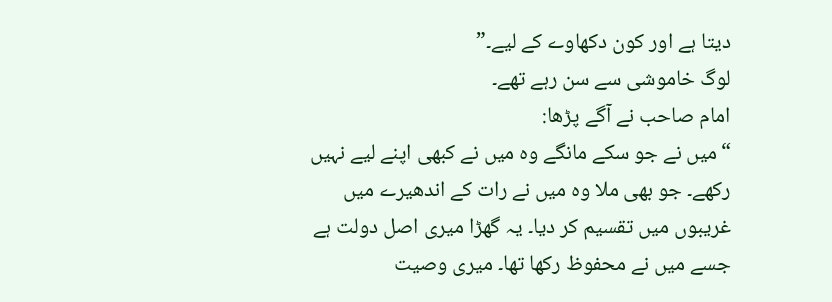دیتا ہے اور کون دکھاوے کے لیے۔”
لوگ خاموشی سے سن رہے تھے۔
امام صاحب نے آگے پڑھا:
“میں نے جو سکے مانگے وہ میں نے کبھی اپنے لیے نہیں رکھے۔ جو بھی ملا وہ میں نے رات کے اندھیرے میں غریبوں میں تقسیم کر دیا۔ یہ گھڑا میری اصل دولت ہے جسے میں نے محفوظ رکھا تھا۔ میری وصیت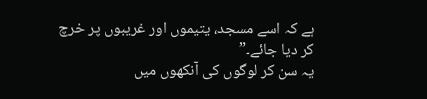ہے کہ اسے مسجد، یتیموں اور غریبوں پر خرچ کر دیا جائے۔”
یہ سن کر لوگوں کی آنکھوں میں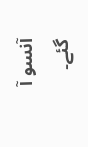آنسو آ گئے۔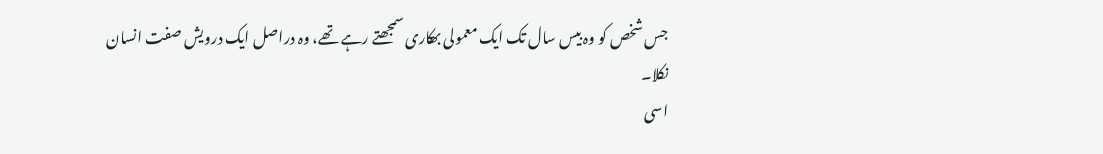جس شخص کو وہ بیس سال تک ایک معمولی بھکاری سمجھتے رہے تھے، وہ دراصل ایک درویش صفت انسان نکلا۔
اسی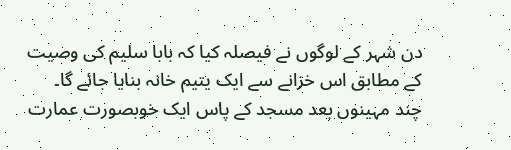دن شہر کے لوگوں نے فیصلہ کیا کہ بابا سلیم کی وصیت کے مطابق اس خزانے سے ایک یتیم خانہ بنایا جائے گا۔
چند مہینوں بعد مسجد کے پاس ایک خوبصورت عمارت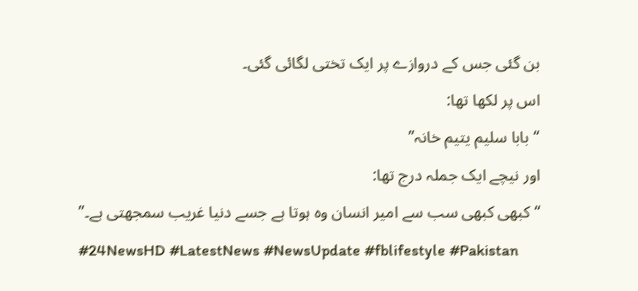بن گئی جس کے دروازے پر ایک تختی لگائی گئی۔
اس پر لکھا تھا:
“بابا سلیم یتیم خانہ”
اور نیچے ایک جملہ درج تھا:
“کبھی کبھی سب سے امیر انسان وہ ہوتا ہے جسے دنیا غریب سمجھتی ہے۔”
#24NewsHD #LatestNews #NewsUpdate #fblifestyle #Pakistan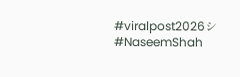#viralpost2026シ #NaseemShah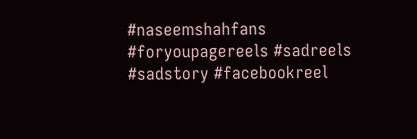#naseemshahfans #foryoupagereels #sadreels #sadstory #facebookreel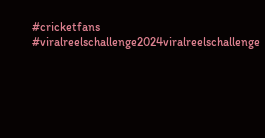#cricketfans #viralreelschallenge2024viralreelschallenge